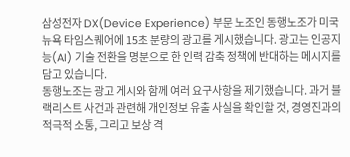삼성전자 DX(Device Experience) 부문 노조인 동행노조가 미국 뉴욕 타임스퀘어에 15초 분량의 광고를 게시했습니다. 광고는 인공지능(AI) 기술 전환을 명분으로 한 인력 감축 정책에 반대하는 메시지를 담고 있습니다.
동행노조는 광고 게시와 함께 여러 요구사항을 제기했습니다. 과거 블랙리스트 사건과 관련해 개인정보 유출 사실을 확인할 것, 경영진과의 적극적 소통, 그리고 보상 격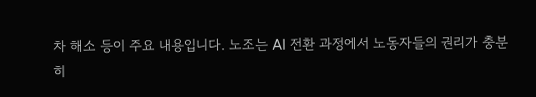차 해소 등이 주요 내용입니다. 노조는 AI 전환 과정에서 노동자들의 권리가 충분히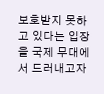보호받지 못하고 있다는 입장을 국제 무대에서 드러내고자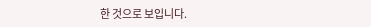한 것으로 보입니다.